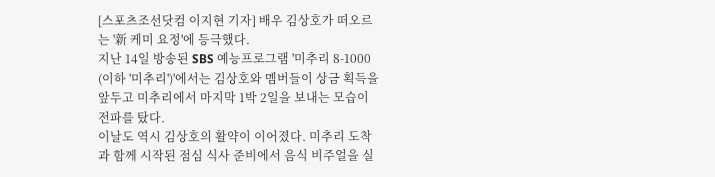[스포츠조선닷컴 이지현 기자] 배우 김상호가 떠오르는 '新 케미 요정'에 등극했다.
지난 14일 방송된 SBS 예능프로그램 '미추리 8-1000 (이하 '미추리')'에서는 김상호와 멤버들이 상금 획득을 앞두고 미추리에서 마지막 1박 2일을 보내는 모습이 전파를 탔다.
이날도 역시 김상호의 활약이 이어졌다. 미추리 도착과 함께 시작된 점심 식사 준비에서 음식 비주얼을 실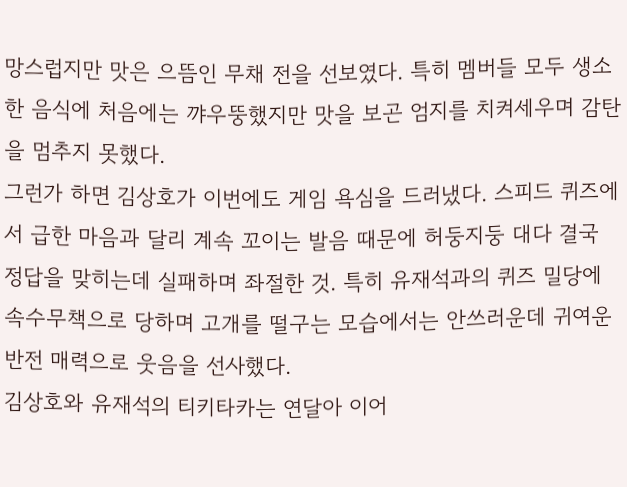망스럽지만 맛은 으뜸인 무채 전을 선보였다. 특히 멤버들 모두 생소한 음식에 처음에는 꺄우뚱했지만 맛을 보곤 엄지를 치켜세우며 감탄을 멈추지 못했다.
그런가 하면 김상호가 이번에도 게임 욕심을 드러냈다. 스피드 퀴즈에서 급한 마음과 달리 계속 꼬이는 발음 때문에 허둥지둥 대다 결국 정답을 맞히는데 실패하며 좌절한 것. 특히 유재석과의 퀴즈 밀당에 속수무책으로 당하며 고개를 떨구는 모습에서는 안쓰러운데 귀여운 반전 매력으로 웃음을 선사했다.
김상호와 유재석의 티키타카는 연달아 이어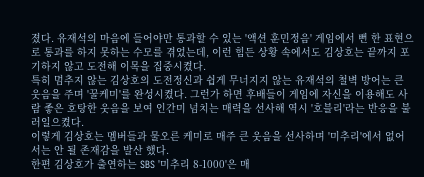졌다. 유재석의 마음에 들어야만 통과할 수 있는 '액션 훈민정음' 게임에서 뻔 한 표현으로 통과를 하지 못하는 수모를 겪었는데, 이런 힘든 상황 속에서도 김상호는 끝까지 포기하지 않고 도전해 이목을 집중시켰다.
특히 멈추지 않는 김상호의 도전정신과 쉽게 무너지지 않는 유재석의 철벽 방어는 큰 웃음을 주며 '꿀케미'를 완성시켰다. 그런가 하면 후배들이 게임에 자신을 이용해도 사람 좋은 호탕한 웃음을 보여 인간미 넘치는 매력을 선사해 역시 '호블리'라는 반응을 불러일으켰다.
이렇게 김상호는 멤버들과 물오른 케미로 매주 큰 웃음을 선사하며 '미추리'에서 없어서는 안 될 존재감을 발산 했다.
한편 김상호가 출연하는 SBS '미추리 8-1000'은 매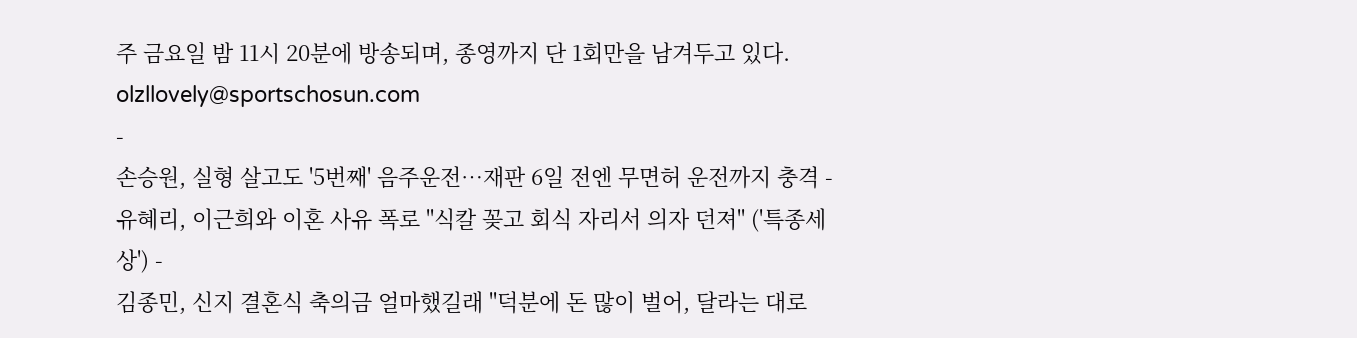주 금요일 밤 11시 20분에 방송되며, 종영까지 단 1회만을 남겨두고 있다.
olzllovely@sportschosun.com
-
손승원, 실형 살고도 '5번째' 음주운전…재판 6일 전엔 무면허 운전까지 충격 -
유혜리, 이근희와 이혼 사유 폭로 "식칼 꽂고 회식 자리서 의자 던져" ('특종세상') -
김종민, 신지 결혼식 축의금 얼마했길래 "덕분에 돈 많이 벌어, 달라는 대로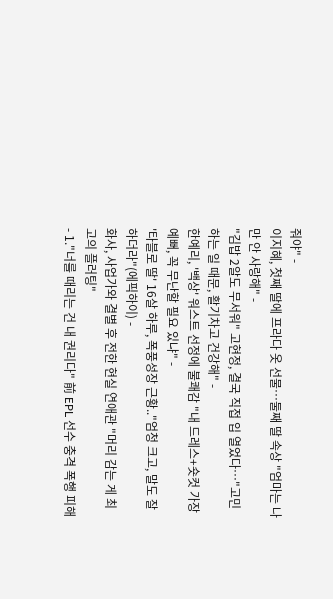줘야" -
이지혜, 첫째 딸에 프라다 옷 선물…둘째 딸 속상 "엄마는 나만 안 사랑해" -
"김밥 2알도 무서워" 고현정, 결국 직접 입 열었다…"고민하는 일 때문, 활기차고 건강해" -
한예리, '백상' 워스트 선정에 불쾌감 "내 드레스+숏컷 가장 예뻐, 꼭 무난할 필요 있냐" -
'타블로 딸' 16살 하루, 폭풍성장 근황.."엄청 크고, 말도 잘하더라"(에픽하이) -
화사, 사업가와 결별 후 전한 현실 연애관 "머리 감는 게 최고의 플러팅"
- 1."너를 때리는 건 내 권리다" 前 EPL 선수 충격 폭행 피해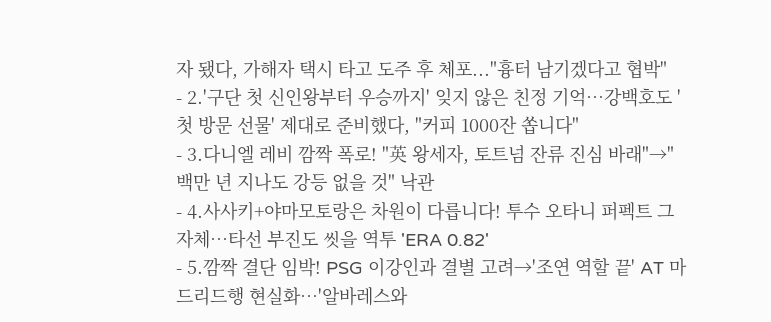자 됐다, 가해자 택시 타고 도주 후 체포..."흉터 남기겠다고 협박"
- 2.'구단 첫 신인왕부터 우승까지' 잊지 않은 친정 기억…강백호도 '첫 방문 선물' 제대로 준비했다, "커피 1000잔 쏩니다"
- 3.다니엘 레비 깜짝 폭로! "英 왕세자, 토트넘 잔류 진심 바래"→"백만 년 지나도 강등 없을 것" 낙관
- 4.사사키+야마모토랑은 차원이 다릅니다! 투수 오타니 퍼펙트 그자체…타선 부진도 씻을 역투 'ERA 0.82'
- 5.깜짝 결단 임박! PSG 이강인과 결별 고려→'조연 역할 끝' AT 마드리드행 현실화…'알바레스와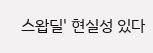스왑딜' 현실성 있다